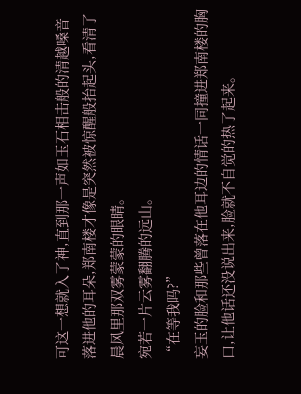可这一想就入了神,直到那一声如玉石相击般的清越嗓音落进他的耳朵,郑南楼才像是突然被惊醒般抬起头,看清了晨风里那双雾蒙蒙的眼睛。
宛若一片云雾翻腾的远山。
“在等我吗?”
妄玉的脸和那些曾落在他耳边的情话一同撞进郑南楼的胸口,让他话还没说出来,脸就不自觉的热了起来。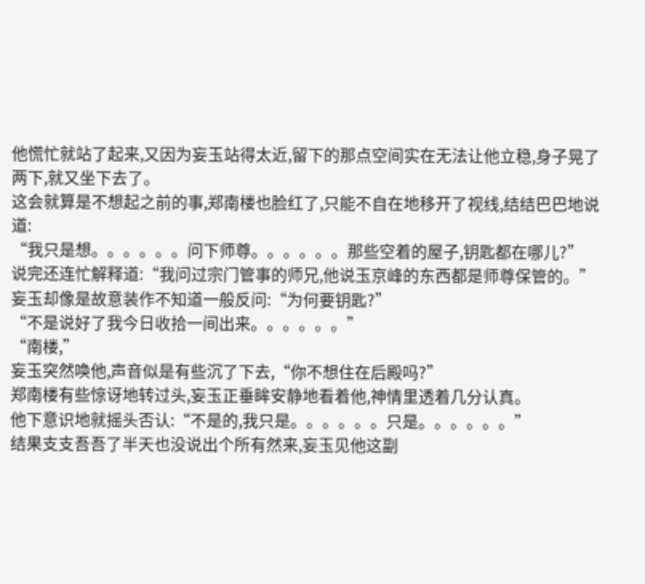他慌忙就站了起来,又因为妄玉站得太近,留下的那点空间实在无法让他立稳,身子晃了两下,就又坐下去了。
这会就算是不想起之前的事,郑南楼也脸红了,只能不自在地移开了视线,结结巴巴地说道:
“我只是想。。。。。。问下师尊。。。。。。那些空着的屋子,钥匙都在哪儿?”
说完还连忙解释道:“我问过宗门管事的师兄,他说玉京峰的东西都是师尊保管的。”
妄玉却像是故意装作不知道一般反问:“为何要钥匙?”
“不是说好了我今日收拾一间出来。。。。。。”
“南楼,”
妄玉突然唤他,声音似是有些沉了下去,“你不想住在后殿吗?”
郑南楼有些惊讶地转过头,妄玉正垂眸安静地看着他,神情里透着几分认真。
他下意识地就摇头否认:“不是的,我只是。。。。。。只是。。。。。。”
结果支支吾吾了半天也没说出个所有然来,妄玉见他这副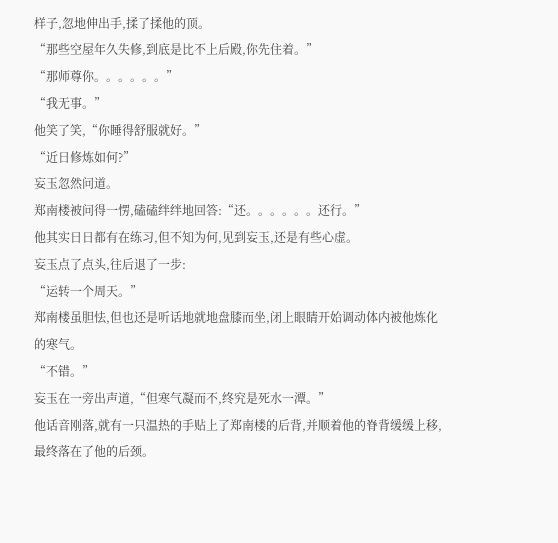样子,忽地伸出手,揉了揉他的顶。
“那些空屋年久失修,到底是比不上后殿,你先住着。”
“那师尊你。。。。。。”
“我无事。”
他笑了笑,“你睡得舒服就好。”
“近日修炼如何?”
妄玉忽然问道。
郑南楼被问得一愣,磕磕绊绊地回答:“还。。。。。。还行。”
他其实日日都有在练习,但不知为何,见到妄玉,还是有些心虚。
妄玉点了点头,往后退了一步:
“运转一个周天。”
郑南楼虽胆怯,但也还是听话地就地盘膝而坐,闭上眼睛开始调动体内被他炼化的寒气。
“不错。”
妄玉在一旁出声道,“但寒气凝而不,终究是死水一潭。”
他话音刚落,就有一只温热的手贴上了郑南楼的后背,并顺着他的脊背缓缓上移,最终落在了他的后颈。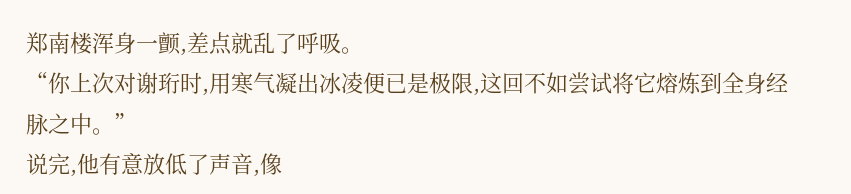郑南楼浑身一颤,差点就乱了呼吸。
“你上次对谢珩时,用寒气凝出冰凌便已是极限,这回不如尝试将它熔炼到全身经脉之中。”
说完,他有意放低了声音,像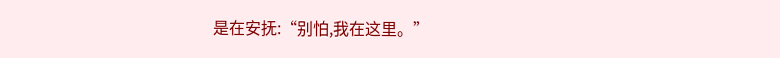是在安抚:“别怕,我在这里。”